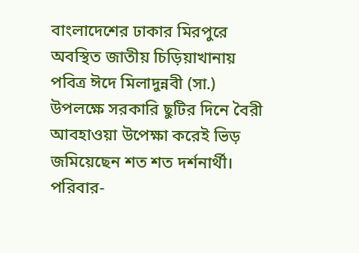বাংলাদেশের ঢাকার মিরপুরে অবস্থিত জাতীয় চিড়িয়াখানায় পবিত্র ঈদে মিলাদুন্নবী (সা.) উপলক্ষে সরকারি ছুটির দিনে বৈরী আবহাওয়া উপেক্ষা করেই ভিড় জমিয়েছেন শত শত দর্শনার্থী। পরিবার-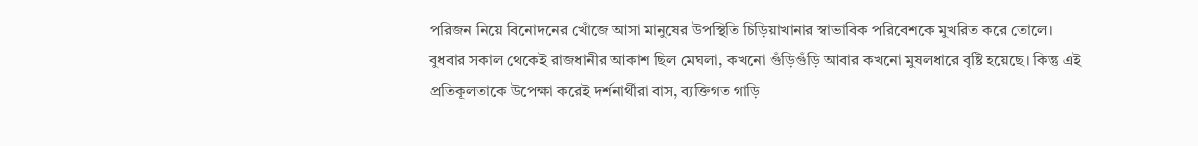পরিজন নিয়ে বিনোদনের খোঁজে আসা মানুষের উপস্থিতি চিড়িয়াখানার স্বাভাবিক পরিবেশকে মুখরিত করে তোলে।
বুধবার সকাল থেকেই রাজধানীর আকাশ ছিল মেঘলা, কখনো গুঁড়িগুঁড়ি আবার কখনো মুষলধারে বৃষ্টি হয়েছে। কিন্তু এই প্রতিকূলতাকে উপেক্ষা করেই দর্শনার্থীরা বাস, ব্যক্তিগত গাড়ি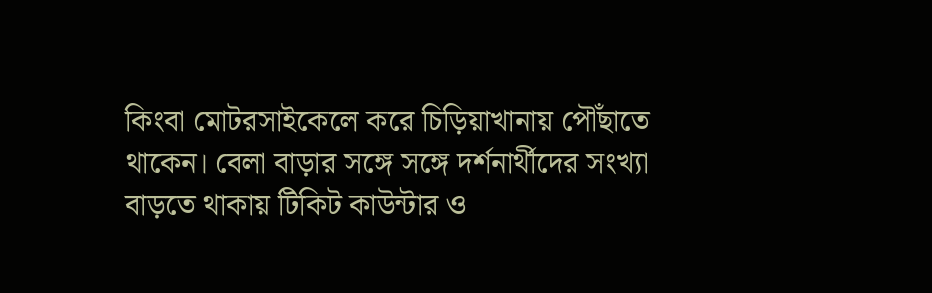কিংবা মোটরসাইকেলে করে চিড়িয়াখানায় পৌঁছাতে থাকেন। বেলা বাড়ার সঙ্গে সঙ্গে দর্শনার্থীদের সংখ্যা বাড়তে থাকায় টিকিট কাউন্টার ও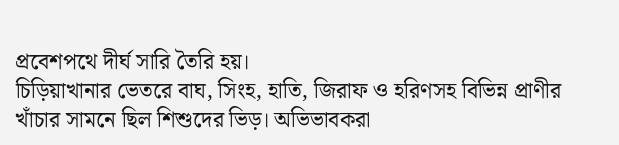প্রবেশপথে দীর্ঘ সারি তৈরি হয়।
চিড়িয়াখানার ভেতরে বাঘ, সিংহ, হাতি, জিরাফ ও হরিণসহ বিভিন্ন প্রাণীর খাঁচার সামনে ছিল শিশুদের ভিড়। অভিভাবকরা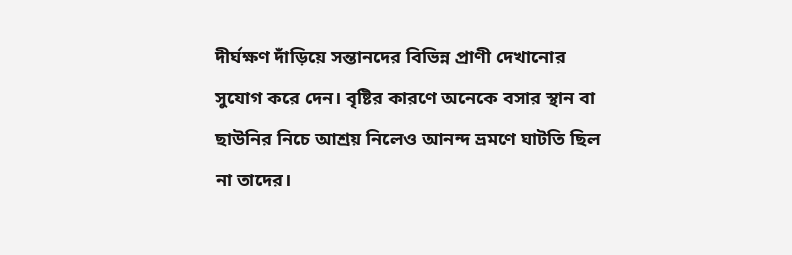দীর্ঘক্ষণ দাঁড়িয়ে সন্তানদের বিভিন্ন প্রাণী দেখানোর সুযোগ করে দেন। বৃষ্টির কারণে অনেকে বসার স্থান বা ছাউনির নিচে আশ্রয় নিলেও আনন্দ ভ্রমণে ঘাটতি ছিল না তাদের।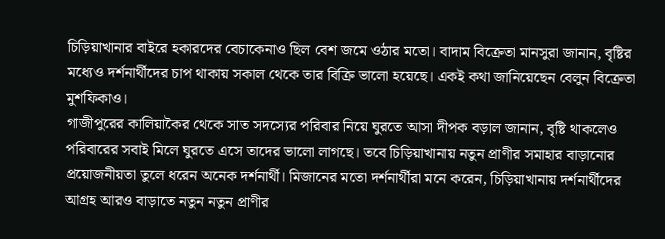চিড়িয়াখানার বাইরে হকারদের বেচাকেনাও ছিল বেশ জমে ওঠার মতো। বাদাম বিক্রেতা মানসুরা জানান, বৃষ্টির মধ্যেও দর্শনার্থীদের চাপ থাকায় সকাল থেকে তার বিক্রি ভালো হয়েছে। একই কথা জানিয়েছেন বেলুন বিক্রেতা মুশফিকাও।
গাজীপুরের কালিয়াকৈর থেকে সাত সদস্যের পরিবার নিয়ে ঘুরতে আসা দীপক বড়াল জানান, বৃষ্টি থাকলেও পরিবারের সবাই মিলে ঘুরতে এসে তাদের ভালো লাগছে। তবে চিড়িয়াখানায় নতুন প্রাণীর সমাহার বাড়ানোর প্রয়োজনীয়তা তুলে ধরেন অনেক দর্শনার্থী। মিজানের মতো দর্শনার্থীরা মনে করেন, চিড়িয়াখানায় দর্শনার্থীদের আগ্রহ আরও বাড়াতে নতুন নতুন প্রাণীর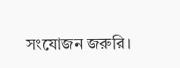সংযোজন জরুরি।